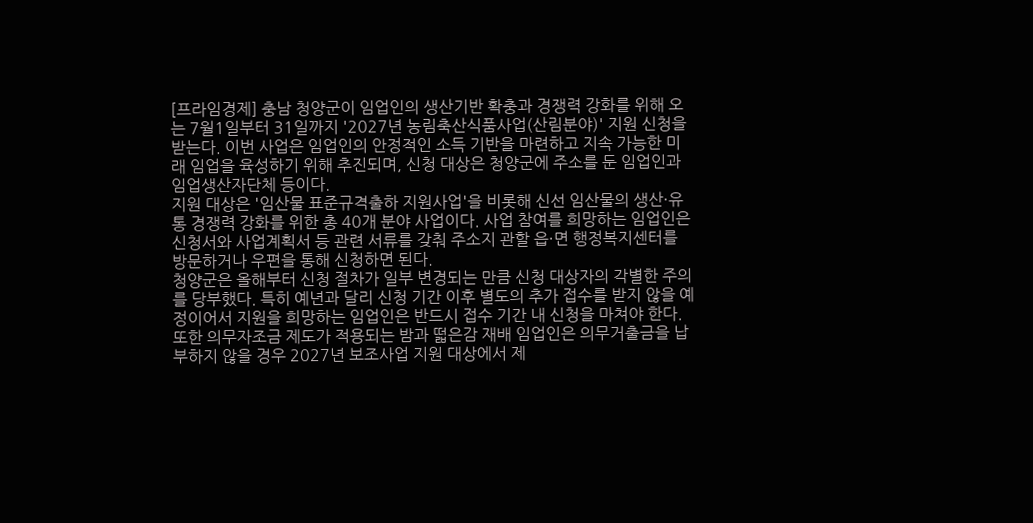[프라임경제] 충남 청양군이 임업인의 생산기반 확충과 경쟁력 강화를 위해 오는 7월1일부터 31일까지 '2027년 농림축산식품사업(산림분야)' 지원 신청을 받는다. 이번 사업은 임업인의 안정적인 소득 기반을 마련하고 지속 가능한 미래 임업을 육성하기 위해 추진되며, 신청 대상은 청양군에 주소를 둔 임업인과 임업생산자단체 등이다.
지원 대상은 '임산물 표준규격출하 지원사업'을 비롯해 신선 임산물의 생산·유통 경쟁력 강화를 위한 총 40개 분야 사업이다. 사업 참여를 희망하는 임업인은 신청서와 사업계획서 등 관련 서류를 갖춰 주소지 관할 읍·면 행정복지센터를 방문하거나 우편을 통해 신청하면 된다.
청양군은 올해부터 신청 절차가 일부 변경되는 만큼 신청 대상자의 각별한 주의를 당부했다. 특히 예년과 달리 신청 기간 이후 별도의 추가 접수를 받지 않을 예정이어서 지원을 희망하는 임업인은 반드시 접수 기간 내 신청을 마쳐야 한다.
또한 의무자조금 제도가 적용되는 밤과 떫은감 재배 임업인은 의무거출금을 납부하지 않을 경우 2027년 보조사업 지원 대상에서 제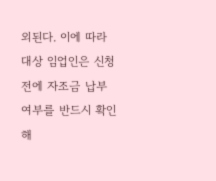외된다. 이에 따라 대상 임업인은 신청 전에 자조금 납부 여부를 반드시 확인해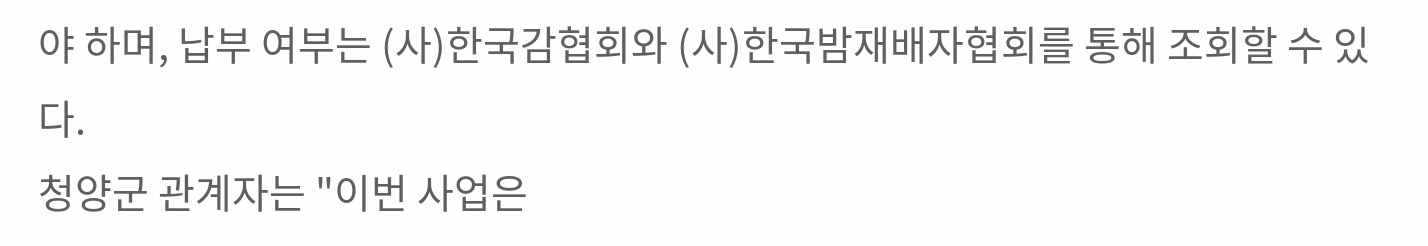야 하며, 납부 여부는 (사)한국감협회와 (사)한국밤재배자협회를 통해 조회할 수 있다.
청양군 관계자는 "이번 사업은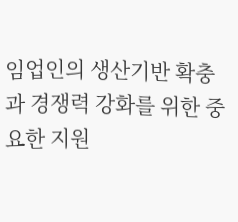임업인의 생산기반 확충과 경쟁력 강화를 위한 중요한 지원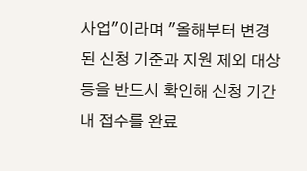사업"이라며 "올해부터 변경된 신청 기준과 지원 제외 대상 등을 반드시 확인해 신청 기간 내 접수를 완료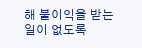해 불이익을 받는 일이 없도록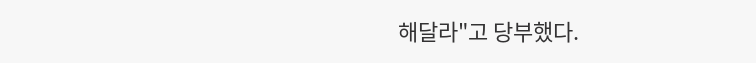해달라"고 당부했다.